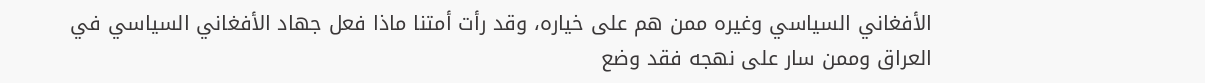الأفغاني السياسي وغيره ممن هم على خياره، وقد رأت أمتنا ماذا فعل جهاد الأفغاني السياسي في العراق وممن سار على نهجه فقد وضع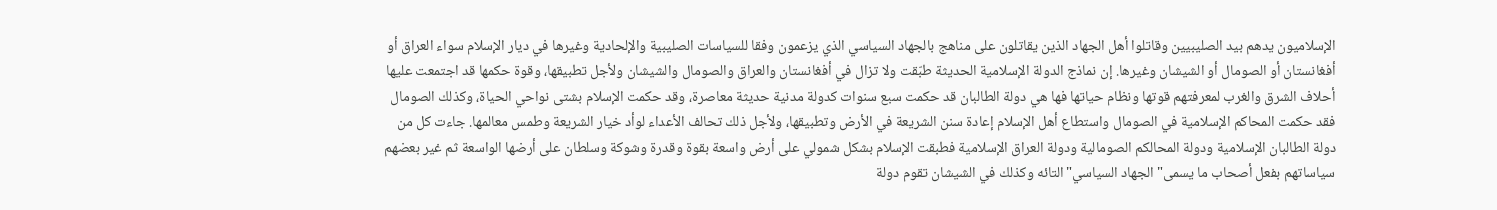الإسلاميون يدهم بيد الصليبيين وقاتلوا أهل الجهاد الذين يقاتلون على مناهج بالجهاد السياسي الذي يزعمون وفقا للسياسات الصليبية والإلحادية وغيرها في ديار الإسلام سواء العراق أو أفغانستان أو الصومال أو الشيشان وغيرها. إن نماذج الدولة الإسلامية الحديثة طبّقت ولا تزال في أفغانستان والعراق والصومال والشيشان ولأجل تطبيقها، وقوة حكمها قد اجتمعت عليها أحلاف الشرق والغرب لمعرفتهم قوتها ونظام حياتها فها هي دولة الطالبان قد حكمت سبع سنوات كدولة مدنية حديثة معاصرة، وقد حكمت الإسلام بشتى نواحي الحياة، وكذلك الصومال فقد حكمت المحاكم الإسلامية في الصومال واستطاع أهل الإسلام إعادة سنن الشريعة في الأرض وتطبيقها، ولأجل ذلك تحالف الأعداء لوأد خيار الشريعة وطمس معالمها. جاءت كل من دولة الطالبان الإسلامية ودولة المحالكم الصومالية ودولة العراق الإسلامية فطبقت الإسلام بشكل شمولي على أرض واسعة بقوة وقدرة وشوكة وسلطان على أرضها الواسعة ثم غير بعضهم سياساتهم بفعل أصحاب ما يسمى"الجهاد السياسي"التائه وكذلك في الشيشان تقوم دولة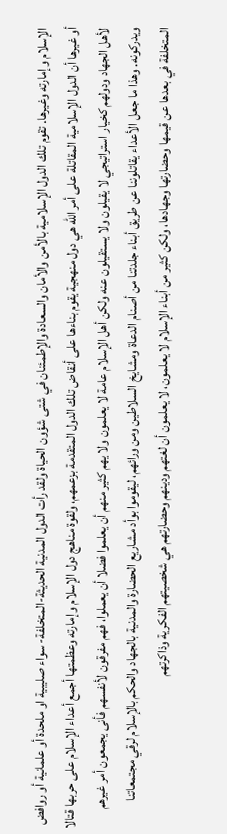الإسلام وإمارته وغيرها. تقوم تلك الدول الإسلامية بالأمن والأمان والسعادة والإطمئنان في شتى شؤون الحياة ولقد رأت الدول المدنية الحديثة-المتخلفة- سواء صليبية او ملحدة أو علمانية أو روافض أو غيرها أن الدول الإسلامية المقاتلة على أمر الله هي دول منهجية يقوم بناءها على أنقاض تلك الدول المتقدمة بزعمهم، ولقوة مناهج دول الإسلام وإمارته وعظمتها أجمع أعداء الإسلام على حربها قتالا لأهل الجهاد ودولهم كخيار استراتيجي لا يقيلون ولا يستقيلون عنه ولكن أهل الإسلام عامة لا يعلمون ولا يهم كثير منهم أن يعلموا فضلا أن يعملوا، فهم مفرقون لأنفسهم فأنى يجمعون أمر غيرهم ويدركونه. وهذا ما جعل الأعداء يقاتلوننا عن طريق أبناء جلدتنا من أصنام الدعاة ومشايخ السلاطين ومن ورائهم، ليقوموا بوأد مشاريع الحضارة والمدنية بالجهاد والحكم بالإسلام لرقي مجتمعاتنا المتخلفة في بعدها عن قيمها وحضارتها وجهادها، ولكن كثير من أبناء الإسلام لا يعلمون، لا يعلمون أن لغتهم ودينهم وحضارتهم هي شخصيتهم الفكرية وذاكرتهم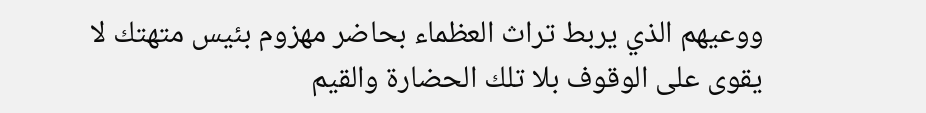ووعيهم الذي يربط تراث العظماء بحاضر مهزوم بئيس متهتك لا يقوى على الوقوف بلا تلك الحضارة والقيم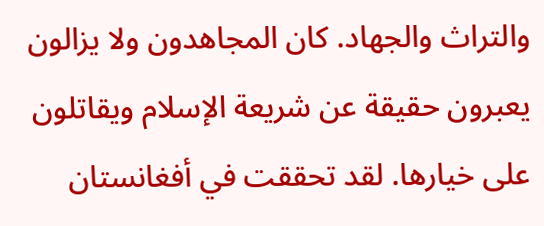والتراث والجهاد. كان المجاهدون ولا يزالون يعبرون حقيقة عن شريعة الإسلام ويقاتلون على خيارها. لقد تحققت في أفغانستان